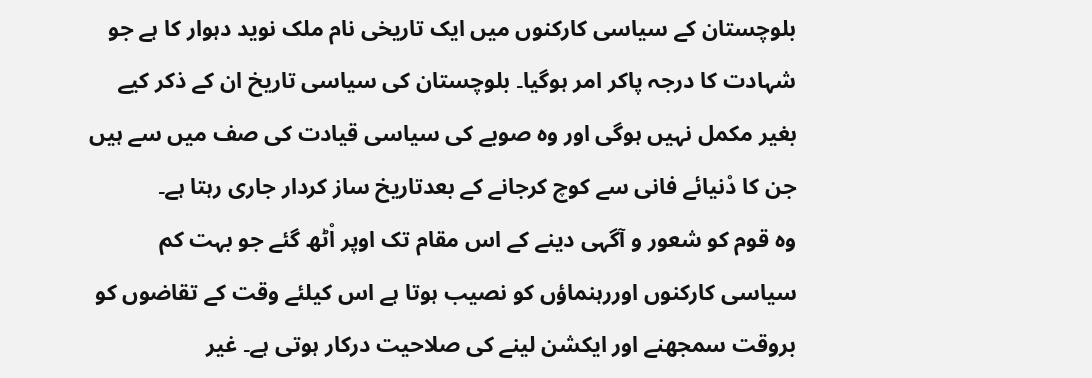بلوچستان کے سیاسی کارکنوں میں ایک تاریخی نام ملک نوید دہوار کا ہے جو شہادت کا درجہ پاکر امر ہوگیا۔ بلوچستان کی سیاسی تاریخ ان کے ذکر کیے بغیر مکمل نہیں ہوگی اور وہ صوبے کی سیاسی قیادت کی صف میں سے ہیں جن کا دْنیائے فانی سے کوچ کرجانے کے بعدتاریخ ساز کردار جاری رہتا ہے۔
وہ قوم کو شعور و آگہی دینے کے اس مقام تک اوپر اْٹھ گئے جو بہت کم سیاسی کارکنوں اوررہنماؤں کو نصیب ہوتا ہے اس کیلئے وقت کے تقاضوں کو بروقت سمجھنے اور ایکشن لینے کی صلاحیت درکار ہوتی ہے۔ غیر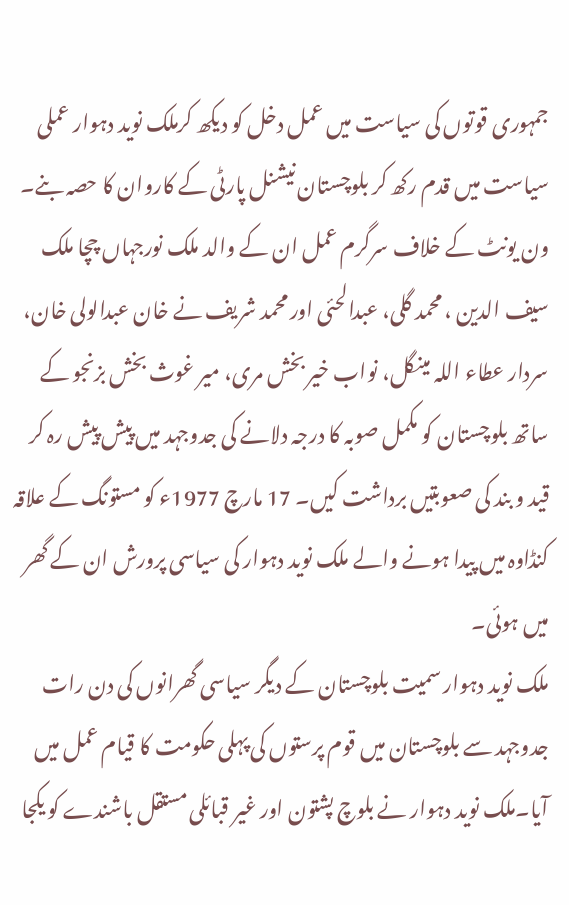جمہوری قوتوں کی سیاست میں عمل دخل کو دیکھ کرملک نوید دہوار عملی سیاست میں قدم رکھ کر بلوچستان نیشنل پارٹی کے کاروان کا حصہ بنے۔
ون یونٹ کے خلاف سرگرم عمل ان کے والد ملک نورجہاں چچا ملک سیف الدین ، محمد گلی، عبدالحئی اور محمد شریف نے خان عبدالولی خان، سردار عطاء اللہ مینگل، نواب خیر بخش مری، میر غوث بخش بزنجو کے ساتھ بلوچستان کو مکمل صوبہ کا درجہ دلانے کی جدوجہد میں پیش پیش رہ کر قید و بند کی صعوبتیں برداشت کیں۔ 17 مارچ 1977ء کو مستونگ کے علاقہ کنڈاوہ میں پیدا ہونے والے ملک نوید دہوار کی سیاسی پرورش ان کے گھر میں ہوئی۔
ملک نوید دہوار سمیت بلوچستان کے دیگر سیاسی گھرانوں کی دن رات جدوجہد سے بلوچستان میں قوم پرستوں کی پہلی حکومت کا قیام عمل میں آیا۔ملک نوید دہوار نے بلوچ پشتون اور غیر قبائلی مستقل باشندے کو یکجا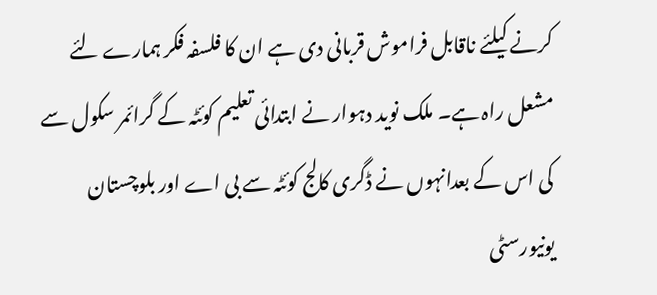کرنے کیلئے ناقابل فراموش قربانی دی ہے ان کا فلسفہ فکر ہمارے لئے مشعل راہ ہے۔ ملک نوید دہوار نے ابتدائی تعلیم کوئٹہ کے گرائمر سکول سے کی اس کے بعدانہوں نے ڈگری کالج کوئٹہ سے بی اے اور بلوچستان یونیورسٹی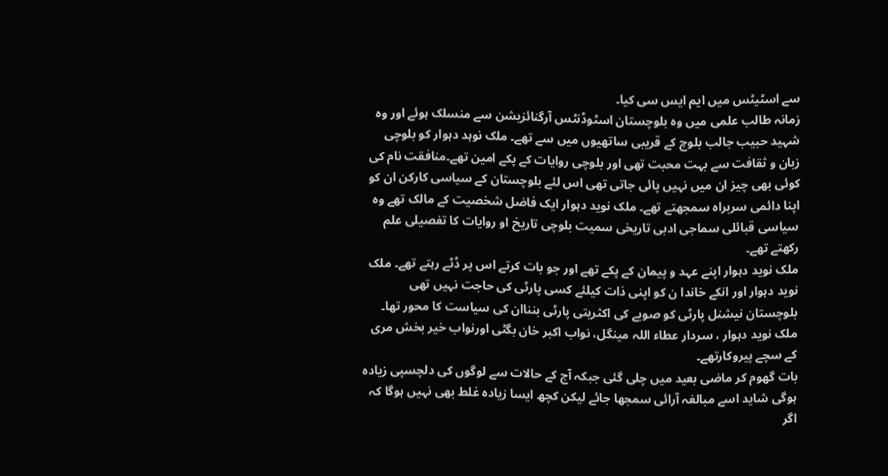سے اسٹیٹس میں ایم ایس سی کیا۔
زمانہ طالب علمی میں وہ بلوچستان اسٹوڈنٹس آرگنائزیشن سے منسلک ہوئے اور وہ شہید حبیب جالب بلوچ کے قریبی ساتھیوں میں سے تھے۔ ملک نوہد دہوار کو بلوچی زبان و ثقافت سے بہت محبت تھی اور بلوچی روایات کے پکے امین تھے۔منافقت نام کی کوئی بھی چیز ان میں نہیں پائی جاتی تھی اس لئے بلوچستان کے سیاسی کارکن ان کو اپنا دائمی سربراہ سمجھتے تھے۔ ملک نوید دہوار ایک فاضل شخصیت کے مالک تھے وہ سیاسی قبائلی سماجی ادبی تاریخی سمیت بلوچی تاریخ او روایات کا تفصیلی علم رکھتے تھے۔
ملک نوید دہوار اپنے عہد و پیمان کے پکے تھے اور جو بات کرتے اس پر ڈٹے رہتے تھے۔ ملک نوید دہوار اور انکے خاندا ن کو اپنی ذات کیلئے کسی پارٹی کی حاجت نہیں تھی بلوچستان نیشنل پارٹی کو صوبے کی اکثریتی پارٹی بنناان کی سیاست کا محور تھا۔ ملک نوید دہوار ، سردار عطاء اللہ مینگل، نواب اکبر خان بگٹی اورنواب خیر بخش مری کے سچے پیروکارتھے۔
بات گھوم کر ماضی بعید میں چلی گئی جبکہ آج کے حالات سے لوگوں کی دلچسپی زیادہ ہوگی شاید اسے مبالغہ آرائی سمجھا جائے لیکن کچھ ایسا زیادہ غلط بھی نہیں ہوگا کہ اگر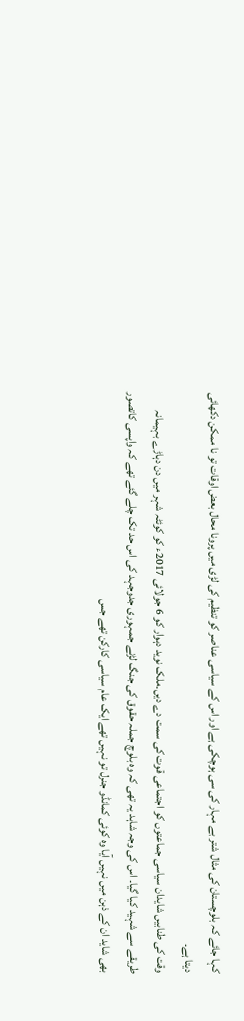کہا جائے کہ بلوچستان کی مثال شتر بے مہار کی سی ہوچکی ہے اور اس کے سیاسی عناصر کو تنظیم کی لڑی میں پرونا محال بعض اوقات تو نا ممکن دکھائی دیتا ہے۔
وقت کی طنابیں شایدان سیاسی جماعتوں کو اجتماعی قوت کی سمت دے دیں۔ملک نوید دہوار کو 6 جولائی 2017ء کو کوئٹہ شہر میں دن دہاڑے بہیمانہ طریقے سے شہید کیا گیا۔ اس کی وجہ شاہد یہ تھی کہ وہ بلوچ جملہ حقوق کی جنگ لڑنے جمہوری جدوجہد کی اس حد تک چلے گئے تھے کہ واپسی کاتصور بھی شاید ان کے ذہن میں نہیں آیا وہ کوئی کمانڈو جنرل تو نہیں تھے ایک عام سیاسی کارکن تھے جس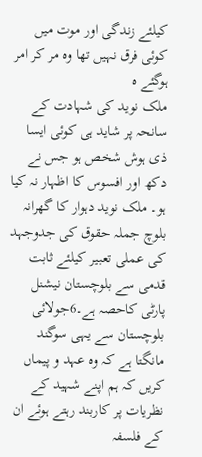کیلئے زندگی اور موت میں کوئی فرق نہیں تھا وہ مر کر امر ہوگئے ہ
ملک نوید کی شہادت کے سانحہ پر شاید ہی کوئی ایسا ذی ہوش شخص ہو جس نے دکھ اور افسوس کا اظہار نہ کیا ہو۔ ملک نوید دہوار کا گھرانہ بلوچ جملہ حقوق کی جدوجہد کی عملی تعبیر کیلئے ثابت قدمی سے بلوچستان نیشنل پارٹی کاحصہ ہے۔6جولائی بلوچستان سے یہی سوگند مانگتا ہے کہ وہ عہد و پیماں کریں کہ ہم اپنے شہید کے نظریات پر کاربند رہتے ہوئے ان کے فلسفہ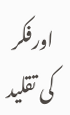اورفکر کی تقلید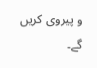و پیروی کریں گے۔